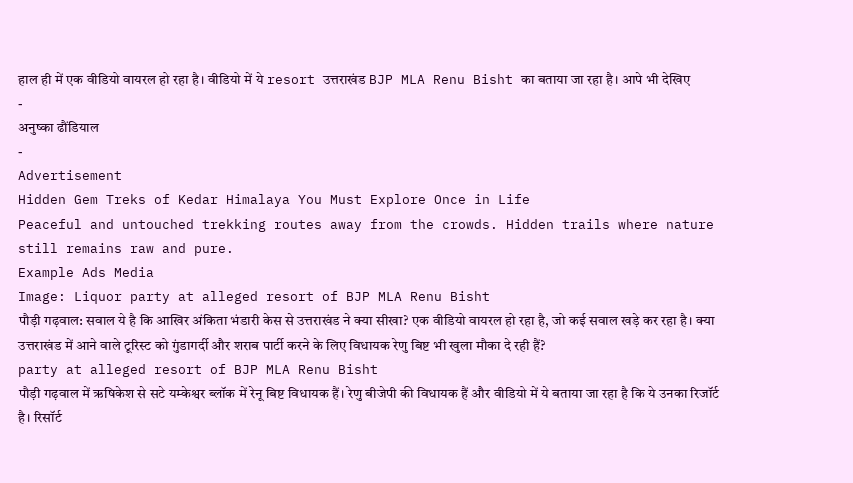हाल ही में एक वीडियो वायरल हो रहा है। वीडियो में ये resort उत्तराखंड BJP MLA Renu Bisht का बताया जा रहा है। आपे भी देखिए
-
अनुष्का ढौंडियाल
-
Advertisement
Hidden Gem Treks of Kedar Himalaya You Must Explore Once in Life
Peaceful and untouched trekking routes away from the crowds. Hidden trails where nature still remains raw and pure.
Example Ads Media
Image: Liquor party at alleged resort of BJP MLA Renu Bisht
पौड़ी गढ़वाल: सवाल ये है कि आखिर अंकिता भंडारी केस से उत्तराखंड ने क्या सीखा? एक वीडियो वायरल हो रहा है, जो कई सवाल खड़े कर रहा है। क्या उत्तराखंड में आने वाले टूरिस्ट को गुंडागर्दी और शराब पार्टी करने के लिए विधायक रेणु बिष्ट भी खुला मौका दे रही हैं?
party at alleged resort of BJP MLA Renu Bisht
पौड़ी गढ़वाल में ऋषिकेश से सटे यम्केश्वर ब्लॉक में रेनू बिष्ट विधायक हैं। रेणु बीजेपी की विधायक हैं और वीडियो में ये बताया जा रहा है कि ये उनका रिजॉर्ट है। रिसॉर्ट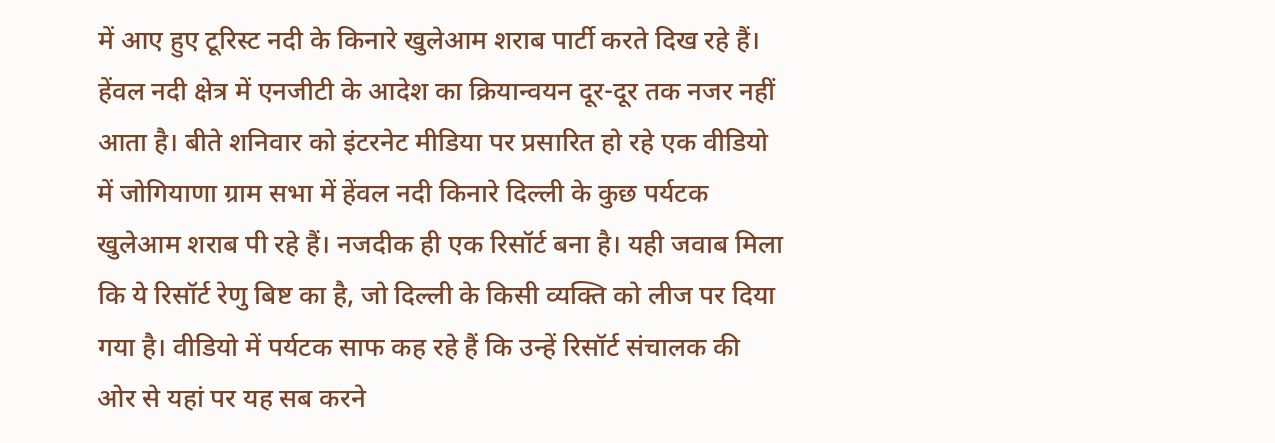में आए हुए टूरिस्ट नदी के किनारे खुलेआम शराब पार्टी करते दिख रहे हैं। हेंवल नदी क्षेत्र में एनजीटी के आदेश का क्रियान्वयन दूर-दूर तक नजर नहीं आता है। बीते शनिवार को इंटरनेट मीडिया पर प्रसारित हो रहे एक वीडियो में जोगियाणा ग्राम सभा में हेंवल नदी किनारे दिल्ली के कुछ पर्यटक खुलेआम शराब पी रहे हैं। नजदीक ही एक रिसॉर्ट बना है। यही जवाब मिला कि ये रिसॉर्ट रेणु बिष्ट का है, जो दिल्ली के किसी व्यक्ति को लीज पर दिया गया है। वीडियो में पर्यटक साफ कह रहे हैं कि उन्हें रिसॉर्ट संचालक की ओर से यहां पर यह सब करने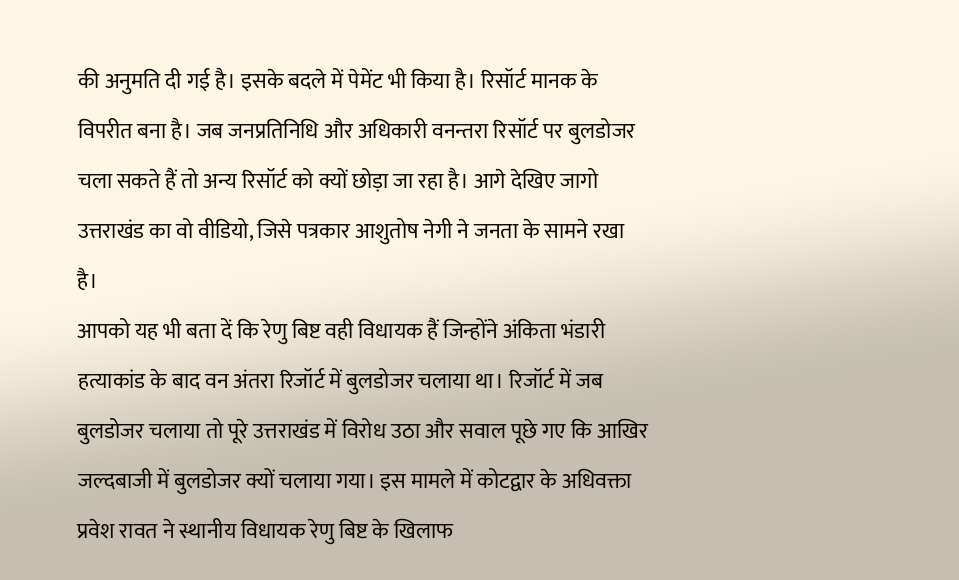की अनुमति दी गई है। इसके बदले में पेमेंट भी किया है। रिसॉर्ट मानक के विपरीत बना है। जब जनप्रतिनिधि और अधिकारी वनन्तरा रिसॉर्ट पर बुलडोजर चला सकते हैं तो अन्य रिसॉर्ट को क्यों छोड़ा जा रहा है। आगे देखिए जागो उत्तराखंड का वो वीडियो, जिसे पत्रकार आशुतोष नेगी ने जनता के सामने रखा है।
आपको यह भी बता दें कि रेणु बिष्ट वही विधायक हैं जिन्होंने अंकिता भंडारी हत्याकांड के बाद वन अंतरा रिजॉर्ट में बुलडोजर चलाया था। रिजॉर्ट में जब बुलडोजर चलाया तो पूरे उत्तराखंड में विरोध उठा और सवाल पूछे गए कि आखिर जल्दबाजी में बुलडोजर क्यों चलाया गया। इस मामले में कोटद्वार के अधिवक्ता प्रवेश रावत ने स्थानीय विधायक रेणु बिष्ट के खिलाफ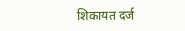शिकायत दर्ज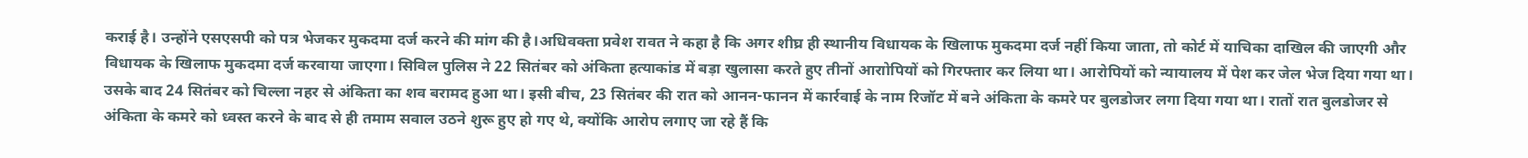कराई है। उन्होंने एसएसपी को पत्र भेजकर मुकदमा दर्ज करने की मांग की है।अधिवक्ता प्रवेश रावत ने कहा है कि अगर शीघ्र ही स्थानीय विधायक के खिलाफ मुकदमा दर्ज नहीं किया जाता, तो कोर्ट में याचिका दाखिल की जाएगी और विधायक के खिलाफ मुकदमा दर्ज करवाया जाएगा। सिविल पुलिस ने 22 सितंबर को अंकिता हत्याकांड में बड़ा खुलासा करते हुए तीनों आराोपियों को गिरफ्तार कर लिया था। आरोपियों को न्यायालय में पेश कर जेल भेज दिया गया था। उसके बाद 24 सितंबर को चिल्ला नहर से अंकिता का शव बरामद हुआ था। इसी बीच, 23 सितंबर की रात को आनन-फानन में कार्रवाई के नाम रिजॉट में बने अंकिता के कमरे पर बुलडोजर लगा दिया गया था। रातों रात बुलडोजर से अंकिता के कमरे को ध्वस्त करने के बाद से ही तमाम सवाल उठने शुरू हुए हो गए थे, क्योंकि आरोप लगाए जा रहे हैं कि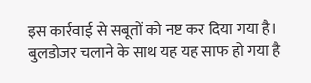इस कार्रवाई से सबूतों को नष्ट कर दिया गया है। बुलडोजर चलाने के साथ यह यह साफ हो गया है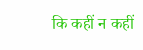कि कहीं न कहीं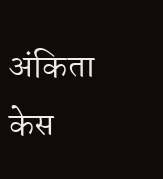अंकिता केस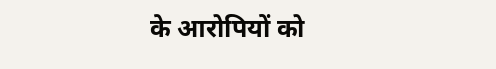के आरोपियों को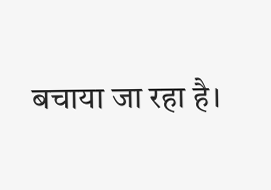बचाया जा रहा है।